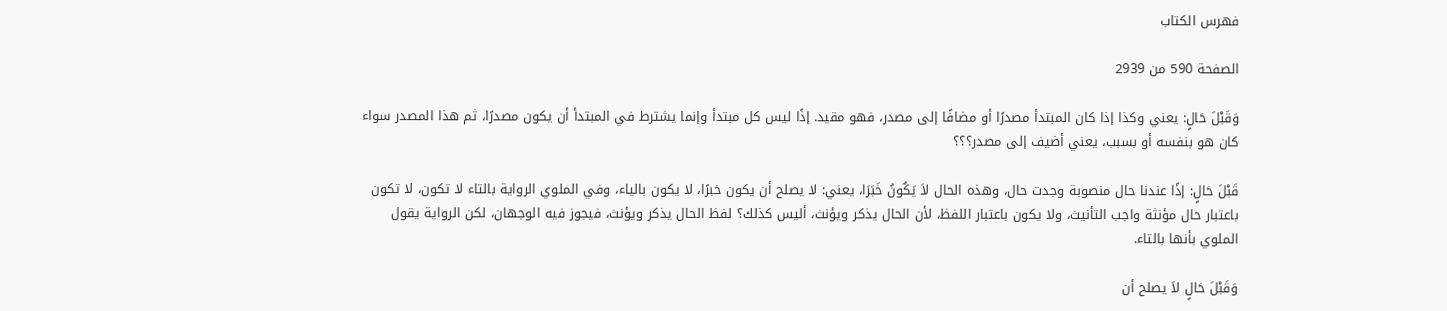فهرس الكتاب

الصفحة 590 من 2939

وَقَبْلَ حَالٍ: يعني وكذا إذا كان المبتدأ مصدرًا أو مضافًا إلى مصدر، فهو مقيد. إذًا ليس كل مبتدأ وإنما يشترط في المبتدأ أن يكون مصدرًا، ثم هذا المصدر سواء كان هو بنفسه أو بسبب، يعني أضيف إلى مصدر؟؟؟

قَبْلَ حَالٍ: إذًا عندنا حال منصوبة وجدت حال، وهذه الحال لاَ يَكُونُ خَبَرَا، يعني: لا يصلح أن يكون خبرًا، لا يكون بالياء، وفي الملوي الرواية بالتاء لا تكون، لا تكون باعتبار حال مؤنثة واجب التأنيث، ولا يكون باعتبار اللفظ، لأن الحال يذكر ويؤنث، أليس كذلك؟ لفظ الحال يذكر ويؤنث، فيجوز فيه الوجهان، لكن الرواية يقول الملوي بأنها بالتاء.

وَقَبْلَ حَالٍ لاَ يصلح أن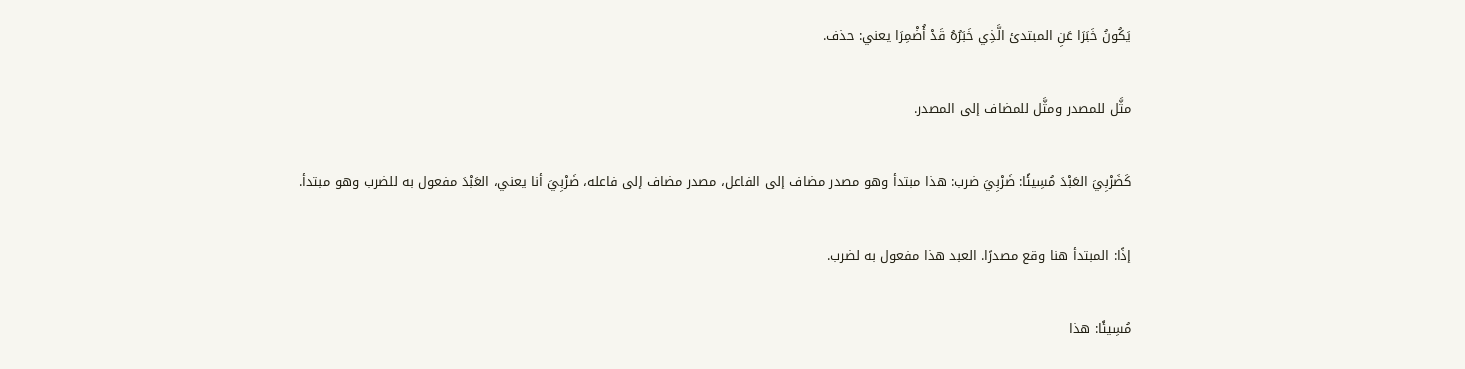يَكُونُ خَبَرَا عَنِ المبتدئ الَّذِي خَبَرُهُ قَدْ أُضْمِرَا يعني: حذف.

مثَّل للمصدر ومثَّل للمضاف إلى المصدر.

كَضَرْبِيَ العَبْدَ مُسِيئًا: ضَرْبِيَ ضرب: هذا مبتدأ وهو مصدر مضاف إلى الفاعل، مصدر مضاف إلى فاعله، ضَرْبِيَ أنا يعني، العَبْدَ مفعول به للضرب وهو مبتدأ.

إذًا: المبتدأ هنا وقع مصدرًا. العبد هذا مفعول به لضرب.

مُسِيئًا: هذا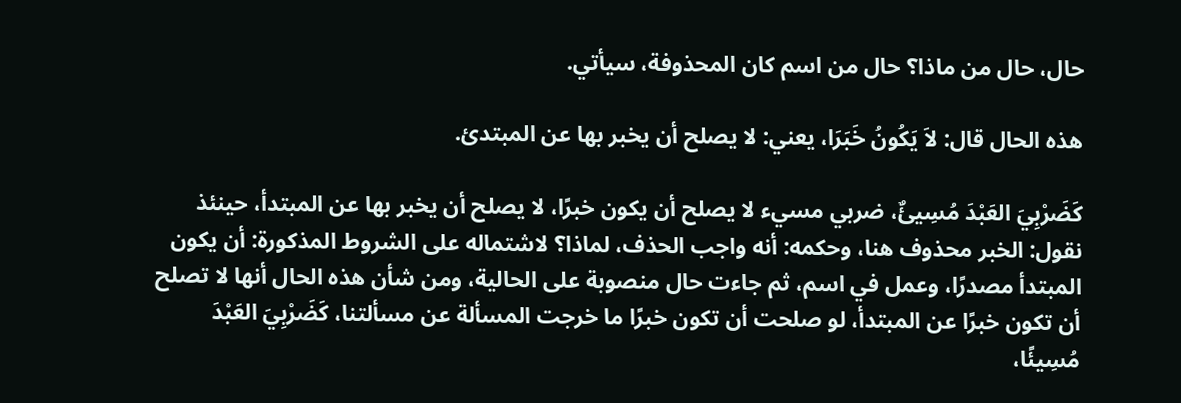حال، حال من ماذا؟ حال من اسم كان المحذوفة، سيأتي.

هذه الحال قال: لاَ يَكُونُ خَبَرَا، يعني: لا يصلح أن يخبر بها عن المبتدئ.

كَضَرْبِيَ العَبْدَ مُسِيئٌ، ضربي مسيء لا يصلح أن يكون خبرًا، لا يصلح أن يخبر بها عن المبتدأ، حينئذ نقول: الخبر محذوف هنا، وحكمه: أنه واجب الحذف، لماذا؟ لاشتماله على الشروط المذكورة: أن يكون المبتدأ مصدرًا، وعمل في اسم، ثم جاءت حال منصوبة على الحالية، ومن شأن هذه الحال أنها لا تصلح أن تكون خبرًا عن المبتدأ، لو صلحت أن تكون خبرًا ما خرجت المسألة عن مسألتنا، كَضَرْبِيَ العَبْدَ مُسِيئًا،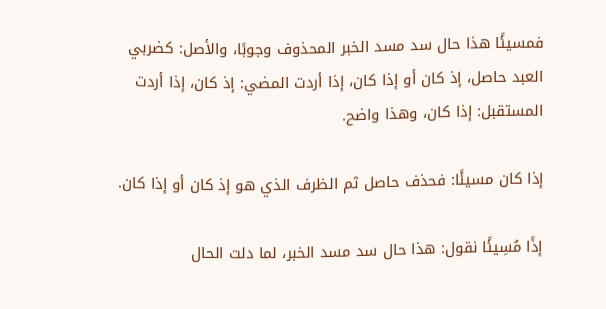فمسيئًا هذا حال سد مسد الخبر المحذوف وجوبًا، والأصل: كضربي العبد حاصل، إذ كان أو إذا كان، إذا أردت المضي: إذ كان، إذا أردت المستقبل: إذا كان، وهذا واضح.

إذا كان مسيئًا: فحذف حاصل ثم الظرف الذي هو إذ كان أو إذا كان.

إذًا مُسِيئًا نقول: هذا حال سد مسد الخبر، لما دلت الحال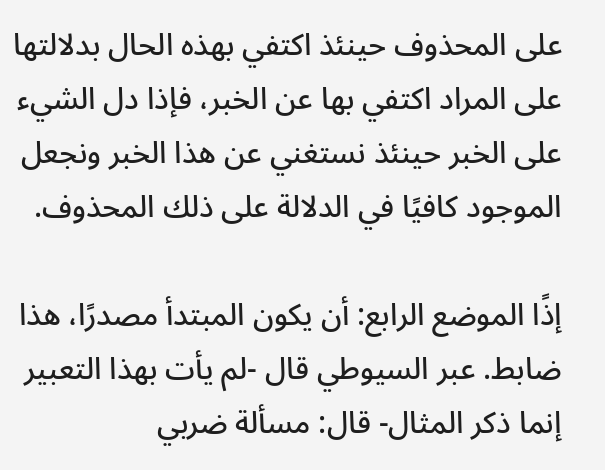على المحذوف حينئذ اكتفي بهذه الحال بدلالتها على المراد اكتفي بها عن الخبر، فإذا دل الشيء على الخبر حينئذ نستغني عن هذا الخبر ونجعل الموجود كافيًا في الدلالة على ذلك المحذوف.

إذًا الموضع الرابع: أن يكون المبتدأ مصدرًا، هذا ضابط. عبر السيوطي قال -لم يأت بهذا التعبير إنما ذكر المثال- قال: مسألة ضربي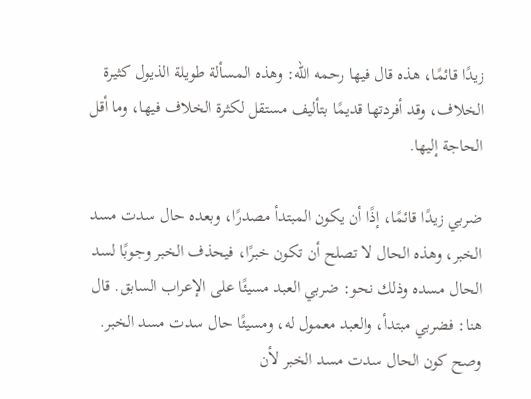زيدًا قائمًا، هذه قال فيها رحمه الله: وهذه المسألة طويلة الذيول كثيرة الخلاف، وقد أفردتها قديمًا بتأليف مستقل لكثرة الخلاف فيها، وما أقل الحاجة إليها.

ضربي زيدًا قائمًا، إذًا أن يكون المبتدأ مصدرًا، وبعده حال سدت مسد الخبر، وهذه الحال لا تصلح أن تكون خبرًا، فيحذف الخبر وجوبًا لسد الحال مسده وذلك نحو: ضربي العبد مسيئًا على الإعراب السابق. قال هنا: فضربي مبتدأ، والعبد معمول له، ومسيئًا حال سدت مسد الخبر. وصح كون الحال سدت مسد الخبر لأن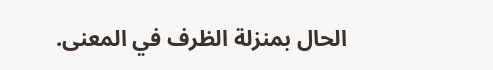الحال بمنزلة الظرف في المعنى.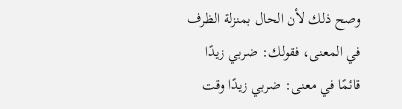وصح ذلك لأن الحال بمنزلة الظرف في المعنى، فقولك: ضربي زيدًا قائمًا في معنى: ضربي زيدًا وقت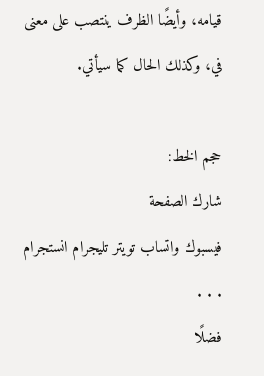قيامه، وأيضًا الظرف ينتصب على معنى في، وكذلك الحال كما سيأتي.

حجم الخط:
شارك الصفحة
فيسبوك واتساب تويتر تليجرام انستجرام
. . .
فضلًا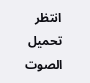انتظر تحميل الصوت